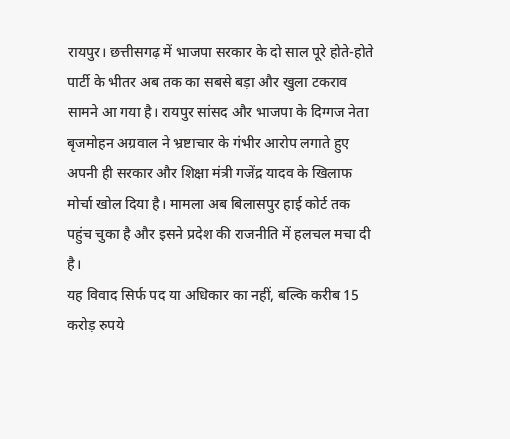रायपुर। छत्तीसगढ़ में भाजपा सरकार के दो साल पूरे होते-होते पार्टी के भीतर अब तक का सबसे बड़ा और खुला टकराव सामने आ गया है। रायपुर सांसद और भाजपा के दिग्गज नेता बृजमोहन अग्रवाल ने भ्रष्टाचार के गंभीर आरोप लगाते हुए अपनी ही सरकार और शिक्षा मंत्री गजेंद्र यादव के खिलाफ मोर्चा खोल दिया है। मामला अब बिलासपुर हाई कोर्ट तक पहुंच चुका है और इसने प्रदेश की राजनीति में हलचल मचा दी है।
यह विवाद सिर्फ पद या अधिकार का नहीं, बल्कि करीब 15 करोड़ रुपये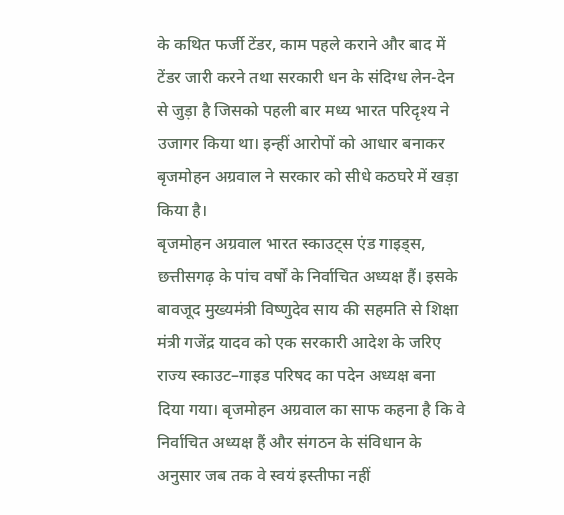के कथित फर्जी टेंडर, काम पहले कराने और बाद में टेंडर जारी करने तथा सरकारी धन के संदिग्ध लेन-देन से जुड़ा है जिसको पहली बार मध्य भारत परिदृश्य ने उजागर किया था। इन्हीं आरोपों को आधार बनाकर बृजमोहन अग्रवाल ने सरकार को सीधे कठघरे में खड़ा किया है।
बृजमोहन अग्रवाल भारत स्काउट्स एंड गाइड्स, छत्तीसगढ़ के पांच वर्षों के निर्वाचित अध्यक्ष हैं। इसके बावजूद मुख्यमंत्री विष्णुदेव साय की सहमति से शिक्षा मंत्री गजेंद्र यादव को एक सरकारी आदेश के जरिए राज्य स्काउट–गाइड परिषद का पदेन अध्यक्ष बना दिया गया। बृजमोहन अग्रवाल का साफ कहना है कि वे निर्वाचित अध्यक्ष हैं और संगठन के संविधान के अनुसार जब तक वे स्वयं इस्तीफा नहीं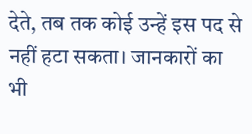देते, तब तक कोई उन्हें इस पद से नहीं हटा सकता। जानकारों का भी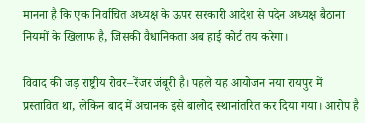मानना है कि एक निर्वाचित अध्यक्ष के ऊपर सरकारी आदेश से पदेन अध्यक्ष बैठाना नियमों के खिलाफ है, जिसकी वैधानिकता अब हाई कोर्ट तय करेगा।

विवाद की जड़ राष्ट्रीय रोवर–रेंजर जंबूरी है। पहले यह आयोजन नया रायपुर में प्रस्तावित था, लेकिन बाद में अचानक इसे बालोद स्थानांतरित कर दिया गया। आरोप है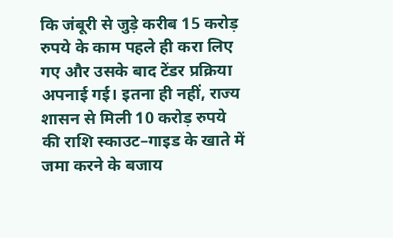कि जंबूरी से जुड़े करीब 15 करोड़ रुपये के काम पहले ही करा लिए गए और उसके बाद टेंडर प्रक्रिया अपनाई गई। इतना ही नहीं, राज्य शासन से मिली 10 करोड़ रुपये की राशि स्काउट–गाइड के खाते में जमा करने के बजाय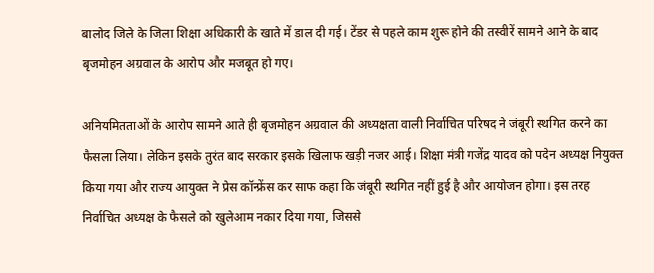बालोद जिले के जिला शिक्षा अधिकारी के खाते में डाल दी गई। टेंडर से पहले काम शुरू होने की तस्वीरें सामने आने के बाद बृजमोहन अग्रवाल के आरोप और मजबूत हो गए।

अनियमितताओं के आरोप सामने आते ही बृजमोहन अग्रवाल की अध्यक्षता वाली निर्वाचित परिषद ने जंबूरी स्थगित करने का फैसला लिया। लेकिन इसके तुरंत बाद सरकार इसके खिलाफ खड़ी नजर आई। शिक्षा मंत्री गजेंद्र यादव को पदेन अध्यक्ष नियुक्त किया गया और राज्य आयुक्त ने प्रेस कॉन्फ्रेंस कर साफ कहा कि जंबूरी स्थगित नहीं हुई है और आयोजन होगा। इस तरह निर्वाचित अध्यक्ष के फैसले को खुलेआम नकार दिया गया, जिससे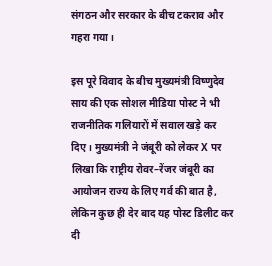संगठन और सरकार के बीच टकराव और गहरा गया।

इस पूरे विवाद के बीच मुख्यमंत्री विष्णुदेव साय की एक सोशल मीडिया पोस्ट ने भी राजनीतिक गलियारों में सवाल खड़े कर दिए। मुख्यमंत्री ने जंबूरी को लेकर X पर लिखा कि राष्ट्रीय रोवर–रेंजर जंबूरी का आयोजन राज्य के लिए गर्व की बात है, लेकिन कुछ ही देर बाद यह पोस्ट डिलीट कर दी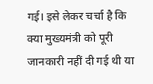गई। इसे लेकर चर्चा है कि क्या मुख्यमंत्री को पूरी जानकारी नहीं दी गई थी या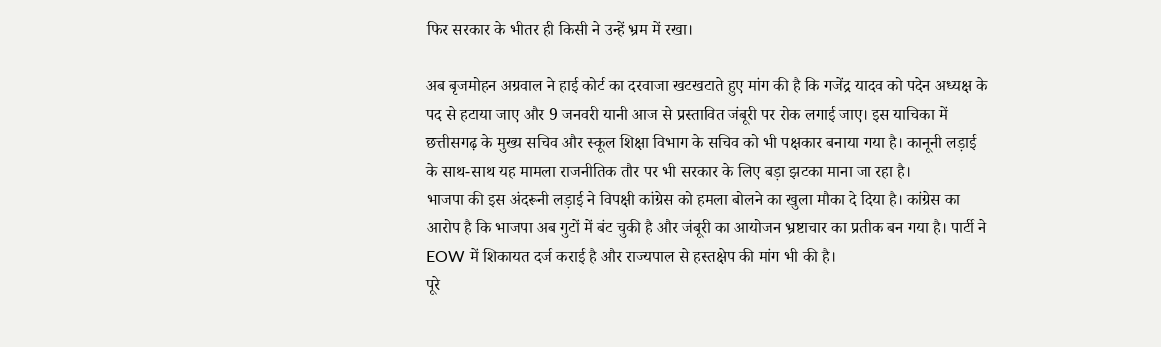फिर सरकार के भीतर ही किसी ने उन्हें भ्रम में रखा।

अब बृजमोहन अग्रवाल ने हाई कोर्ट का दरवाजा खटखटाते हुए मांग की है कि गजेंद्र यादव को पदेन अध्यक्ष के पद से हटाया जाए और 9 जनवरी यानी आज से प्रस्तावित जंबूरी पर रोक लगाई जाए। इस याचिका में छत्तीसगढ़ के मुख्य सचिव और स्कूल शिक्षा विभाग के सचिव को भी पक्षकार बनाया गया है। कानूनी लड़ाई के साथ-साथ यह मामला राजनीतिक तौर पर भी सरकार के लिए बड़ा झटका माना जा रहा है।
भाजपा की इस अंदरूनी लड़ाई ने विपक्षी कांग्रेस को हमला बोलने का खुला मौका दे दिया है। कांग्रेस का आरोप है कि भाजपा अब गुटों में बंट चुकी है और जंबूरी का आयोजन भ्रष्टाचार का प्रतीक बन गया है। पार्टी ने EOW में शिकायत दर्ज कराई है और राज्यपाल से हस्तक्षेप की मांग भी की है।
पूरे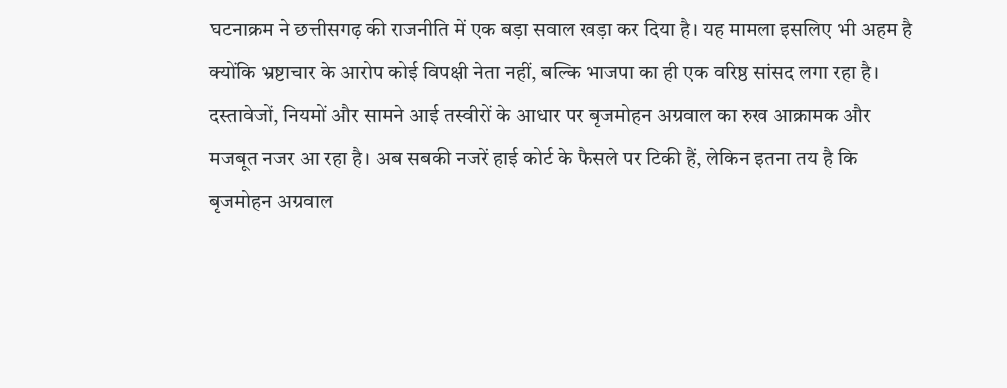घटनाक्रम ने छत्तीसगढ़ की राजनीति में एक बड़ा सवाल खड़ा कर दिया है। यह मामला इसलिए भी अहम है क्योंकि भ्रष्टाचार के आरोप कोई विपक्षी नेता नहीं, बल्कि भाजपा का ही एक वरिष्ठ सांसद लगा रहा है। दस्तावेजों, नियमों और सामने आई तस्वीरों के आधार पर बृजमोहन अग्रवाल का रुख आक्रामक और मजबूत नजर आ रहा है। अब सबकी नजरें हाई कोर्ट के फैसले पर टिकी हैं, लेकिन इतना तय है कि बृजमोहन अग्रवाल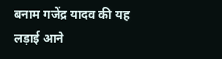बनाम गजेंद्र यादव की यह लड़ाई आने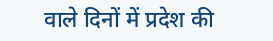वाले दिनों में प्रदेश की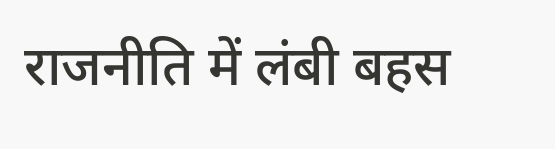राजनीति में लंबी बहस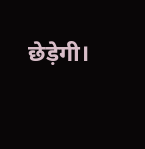छेड़ेगी।